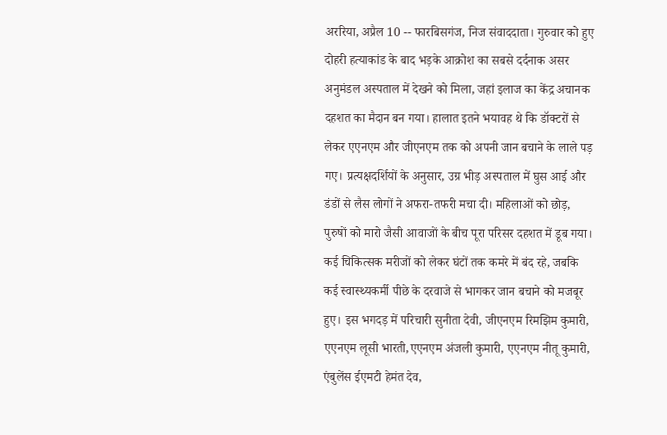अररिया, अप्रैल 10 -- फारबिसगंज, निज संवाददाता। गुरुवार को हुए दोहरी हत्याकांड के बाद भड़के आक्रोश का सबसे दर्दनाक असर अनुमंडल अस्पताल में देखने को मिला, जहां इलाज का केंद्र अचानक दहशत का मैदान बन गया। हालात इतने भयावह थे कि डॉक्टरों से लेकर एएनएम और जीएनएम तक को अपनी जान बचाने के लाले पड़ गए। प्रत्यक्षदर्शियों के अनुसार, उग्र भीड़ अस्पताल में घुस आई और डंडों से लैस लोगों ने अफरा-तफरी मचा दी। महिलाओं को छोड़, पुरुषों को मारो जैसी आवाजों के बीच पूरा परिसर दहशत में डूब गया। कई चिकित्सक मरीजों को लेकर घंटों तक कमरे में बंद रहे, जबकि कई स्वास्थ्यकर्मी पीछे के दरवाजे से भागकर जान बचाने को मजबूर हुए। इस भगदड़ में परिचारी सुनीता देवी, जीएनएम रिमझिम कुमारी, एएनएम लूसी भारती,एएनएम अंजली कुमारी, एएनएम नीतू कुमारी, एंबुलेंस ईएमटी हेमंत देव,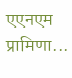एएनएम प्रामिणा...